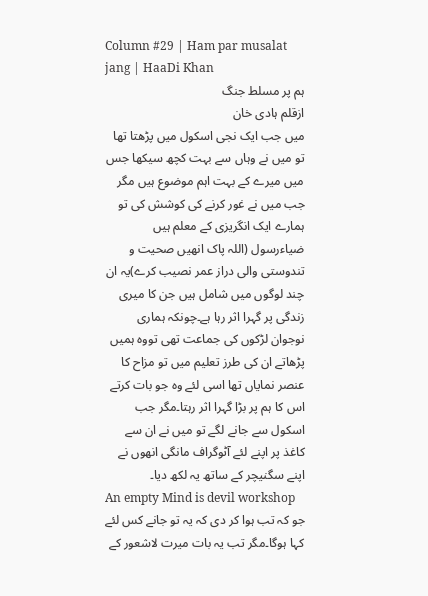Column #29 | Ham par musalat jang | HaaDi Khan
ہم پر مسلط جنگ
ازقلم ہادی خان
میں جب ایک نجی اسکول میں پڑھتا تھا تو میں نے وہاں سے بہت کچھ سیکھا جس میں میرے کے بہت اہم موضوع ہیں مگر جب میں نے غور کرنے کی کوشش کی تو ہمارے ایک انگریزی کے معلم ہیں ضیاءرسول (اللہ پاک انھیں صحیت و تندوستی والی دراز عمر نصیب کرے)یہ ان چند لوگوں میں شامل ہیں جن کا میری زندگی پر گہرا اثر رہا ہے۔چونکہ ہماری نوجوان لڑکوں کی جماعت تھی تووہ ہمیں پڑھاتے ان کی طرز تعلیم میں تو مزاح کا عنصر نمایاں تھا اسی لئے وہ جو بات کرتے اس کا ہم پر بڑا گہرا اثر رہتا۔مگر جب اسکول سے جانے لگے تو میں نے ان سے کاغذ پر اپنے لئے آٹوگراف مانگی انھوں نے اپنے سگنیچر کے ساتھ یہ لکھ دیا۔
An empty Mind is devil workshop
جو کہ تب ہوا کر دی کہ یہ تو جانے کس لئے کہا ہوگا۔مگر تب یہ بات میرت لاشعور کے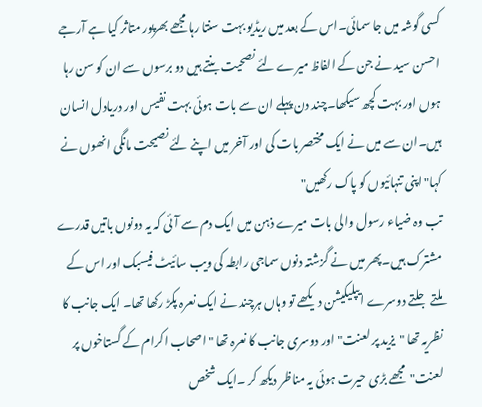کسی گوشہ میں جا سمائی۔اس کے بعد میں ریڈیو بہت سنتا رہا مجھے بھرپور متاثر کیا ہے آرجے احسن سید نے جن کے الفاظ میرے لئے نصحیت بنتے ہیں دو برسوں سے ان کو سن رہا ہوں اور بہت کچھ سیکھا۔چند دن پہلے ان سے بات ہوئی بہت نفیس اور دریادل انسان ہیں۔ان سے میں نے ایک مختصر بات کی اور آخر میں اپنے لئے نصیحت مانگی انھوں نے کہا"اپنی تنہائیوں کو پاک رکھیں"
تب وہ ضیاء رسول والی بات میرے ذہن میں ایک دم سے آئی کہ یہ دونوں باتیں قدرے مشترک ہیں۔پھر میں نے گزشتہ دنوں سماجی رابطہ کی ویب سائیٹ فیسبک اور اس کے ملتے جلتے دوسرے ایپلیکیشن دیکھے تو وہاں ہرچند نے ایک نعرہ پکڑ رکھا تھا۔ ایک جانب کا نظریہ تھا "یزید پر لعنت" اور دوسری جانب کا نعرہ تھا "اصحاب اکرام کے گستاخوں پر لعنت"مجھے بڑی حیرت ہوئی یہ مناظر دیکھ کر ۔ایک شخص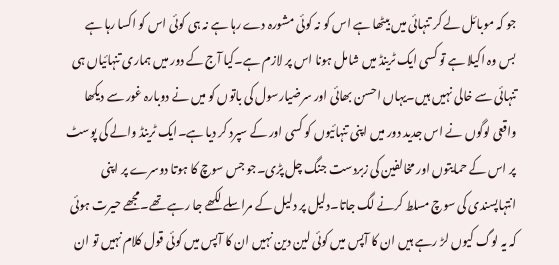جو کہ موبائل لے کر تنہائی میں بیٹھا ہے اس کو نہ کوئی مشورہ دے رہا ہے نہ ہی کوئی اس کو اکسا رہا ہے بس وہ اکیلا ہے تو کسی ایک ٹرینڈ میں شامل ہونا اس پر لازم ہے۔کیا آج کے دور میں ہماری تنہائیاں ہی تنہائی سے خالی نہیں ہیں۔یہاں احسن بھائی اور سرضیارسول کی باتوں کو میں نے دوبارہ غور سے دیکھا واقعی لوگوں نے اس جدید دور میں اپنی تنہائیوں کو کسی اور کے سپرد کر دیا ہے۔ایک ٹرینڈ والے کی پوسٹ پر اس کے حمایتوں اور مخالفین کی زبردست جنگ چل پڑی۔جو جس سوچ کا ہوتا دوسرے پر اپنی انتہاپسندی کی سوچ مسلط کرنے لگ جاتا۔دلیل پر دلیل کے مراسلے لکھے جا رہے تھے۔مجھے حیرت ہوئی کہ یہ لوگ کیوں لڑ رہے ہیں ان کا آپس میں کوئی لین دین نہیں ان کا آپس میں کوئی قول کلام نہیں تو ان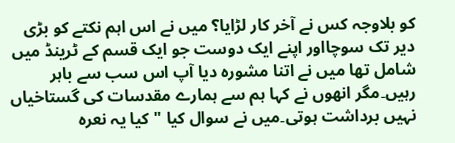کو بلاوجہ کس نے آخر کار لڑایا؟ میں نے اس اہم نکتے کو بڑی دیر تک سوچااور اپنے ایک دوست جو ایک قسم کے ٹرینڈ میں شامل تھا میں نے اتنا مشورہ دیا آپ اس سب سے باہر رہیں۔مگر انھوں نے کہا ہم سے ہمارے مقدسات کی گستاخیاں نہیں برداشت ہوتی۔میں نے سوال کیا "کیا یہ نعرہ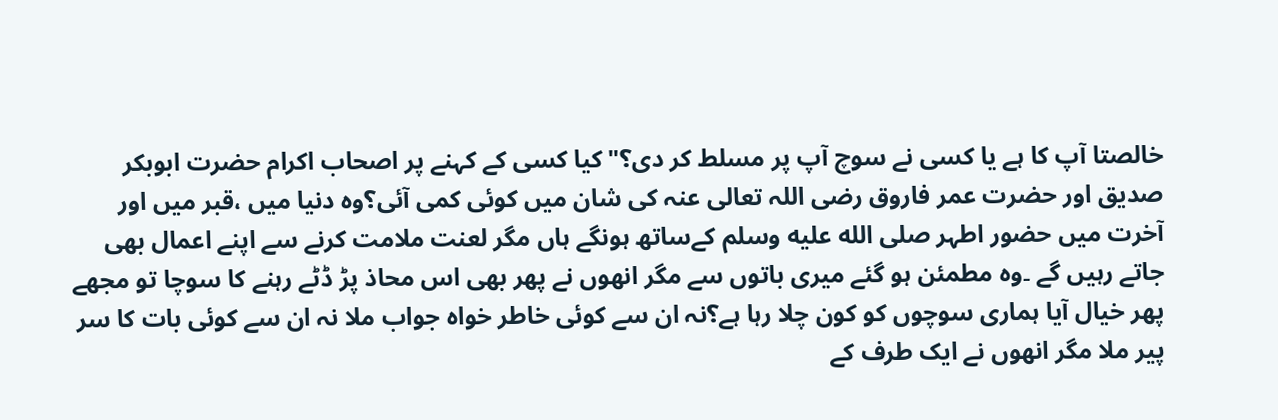خالصتا آپ کا ہے یا کسی نے سوچ آپ پر مسلط کر دی؟"کیا کسی کے کہنے پر اصحاب اکرام حضرت ابوبکر صدیق اور حضرت عمر فاروق رضی اللہ تعالی عنہ کی شان میں کوئی کمی آئی؟وہ دنیا میں ،قبر میں اور آخرت میں حضور اطہر صلى الله عليه وسلم کےساتھ ہونگے ہاں مگر لعنت ملامت کرنے سے اپنے اعمال بھی جاتے رہیں گے ۔وہ مطمئن ہو گئے میری باتوں سے مگر انھوں نے پھر بھی اس محاذ پڑ ڈٹے رہنے کا سوچا تو مجھے پھر خیال آیا ہماری سوچوں کو کون چلا رہا ہے؟نہ ان سے کوئی خاطر خواہ جواب ملا نہ ان سے کوئی بات کا سر پیر ملا مگر انھوں نے ایک طرف کے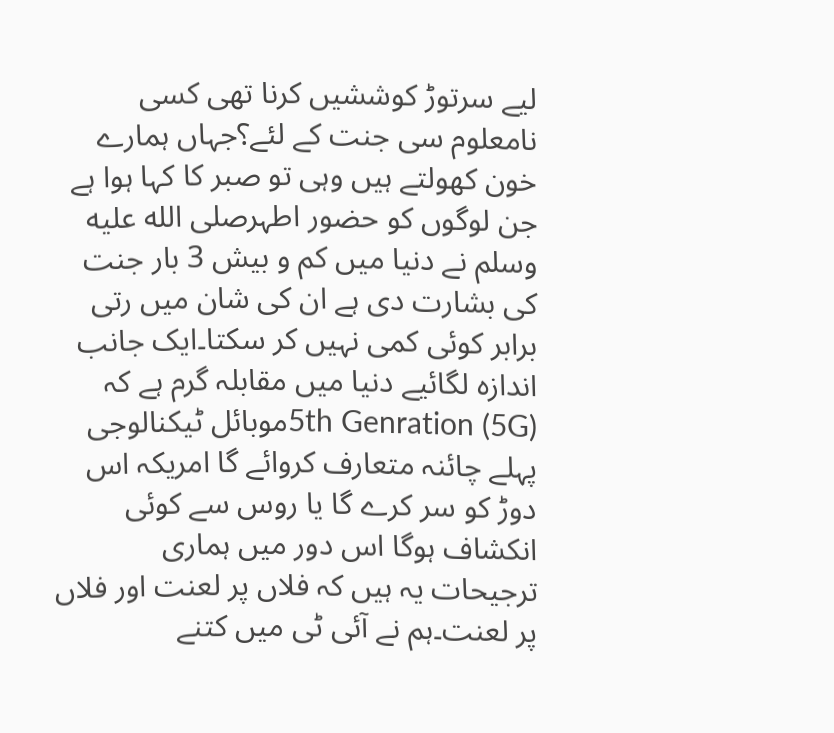لیے سرتوڑ کوششیں کرنا تھی کسی نامعلوم سی جنت کے لئے؟جہاں ہمارے خون کھولتے ہیں وہی تو صبر کا کہا ہوا ہے جن لوگوں کو حضور اطہرصلى الله عليه وسلم نے دنیا میں کم و بیش 3 بار جنت کی بشارت دی ہے ان کی شان میں رتی برابر کوئی کمی نہیں کر سکتا۔ایک جانب اندازہ لگائیے دنیا میں مقابلہ گرم ہے کہ 5th Genration (5G)موبائل ٹیکنالوجی پہلے چائنہ متعارف کروائے گا امریکہ اس دوڑ کو سر کرے گا یا روس سے کوئی انکشاف ہوگا اس دور میں ہماری ترجیحات یہ ہیں کہ فلاں پر لعنت اور فلاں پر لعنت۔ہم نے آئی ٹی میں کتنے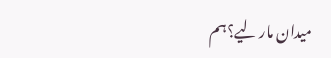میدان مار لیے؟ہم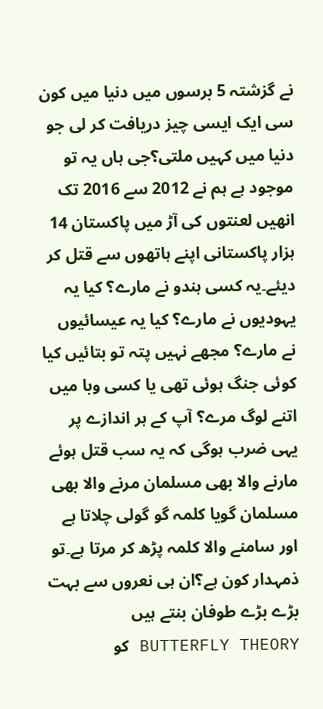نے گزشتہ 5 برسوں میں دنیا میں کون سی ایک ایسی چیز دریافت کر لی جو دنیا میں کہیں ملتی؟جی ہاں یہ تو موجود ہے ہم نے 2012 سے 2016 تک انھیں لعنتوں کی آڑ میں پاکستان 14 ہزار پاکستانی اپنے ہاتھوں سے قتل کر دیئے۔یہ کسی ہندو نے مارے؟ کیا یہ یہودیوں نے مارے؟ کیا یہ عیسائیوں نے مارے؟ مجھے نہیں پتہ تو بتائیں کیا کوئی جنگ ہوئی تھی یا کسی وبا میں اتنے لوگ مرے؟ آپ کے ہر اندازے پر یہی ضرب ہوگی کہ یہ سب قتل ہوئے مارنے والا بھی مسلمان مرنے والا بھی مسلمان گویا کلمہ گو گولی چلاتا ہے اور سامنے والا کلمہ پڑھ کر مرتا ہے۔تو ذمہدار کون ہے؟ان ہی نعروں سے بہت بڑے بڑے طوفان بنتے ہیں BUTTERFLY THEORY کو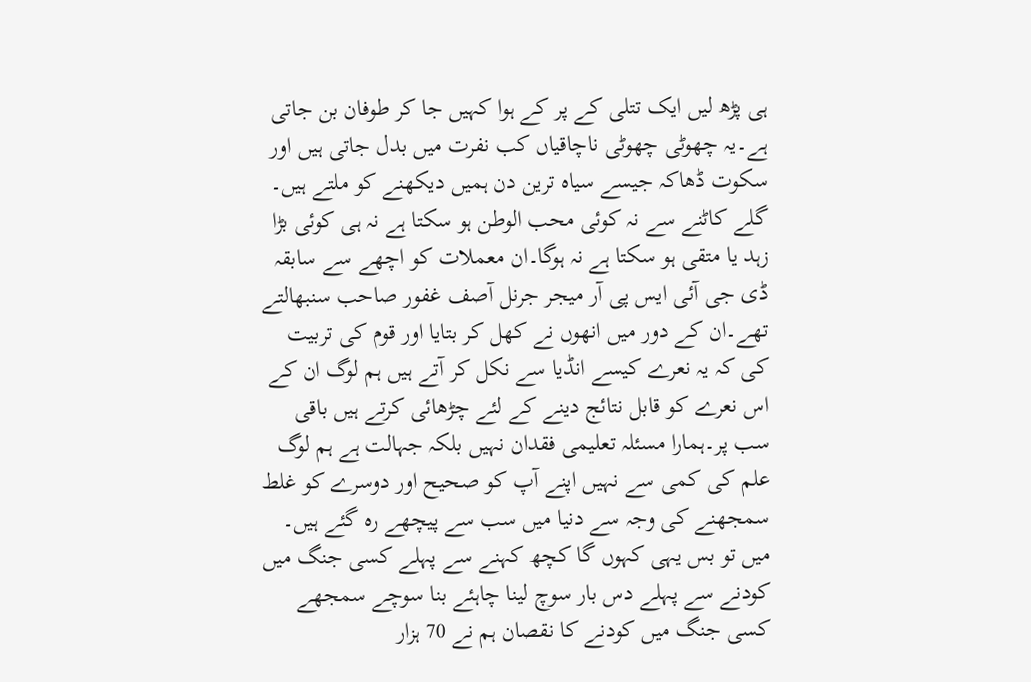ہی پڑھ لیں ایک تتلی کے پر کے ہوا کہیں جا کر طوفان بن جاتی ہے۔یہ چھوٹی چھوٹی ناچاقیاں کب نفرت میں بدل جاتی ہیں اور سکوت ڈھاکہ جیسے سیاہ ترین دن ہمیں دیکھنے کو ملتے ہیں۔ گلے کاٹنے سے نہ کوئی محب الوطن ہو سکتا ہے نہ ہی کوئی بڑا زہد یا متقی ہو سکتا ہے نہ ہوگا۔ان معملات کو اچھے سے سابقہ ڈی جی آئی ایس پی آر میجر جرنل آصف غفور صاحب سنبھالتے تھے۔ان کے دور میں انھوں نے کھل کر بتایا اور قوم کی تربیت کی کہ یہ نعرے کیسے انڈیا سے نکل کر آتے ہیں ہم لوگ ان کے اس نعرے کو قابل نتائج دینے کے لئے چڑھائی کرتے ہیں باقی سب پر۔ہمارا مسئلہ تعلیمی فقدان نہیں بلکہ جہالت ہے ہم لوگ علم کی کمی سے نہیں اپنے آپ کو صحیح اور دوسرے کو غلط سمجھنے کی وجہ سے دنیا میں سب سے پیچھے رہ گئے ہیں۔ میں تو بس یہی کہوں گا کچھ کہنے سے پہلے کسی جنگ میں کودنے سے پہلے دس بار سوچ لینا چاہئے بنا سوچے سمجھے کسی جنگ میں کودنے کا نقصان ہم نے 70 ہزار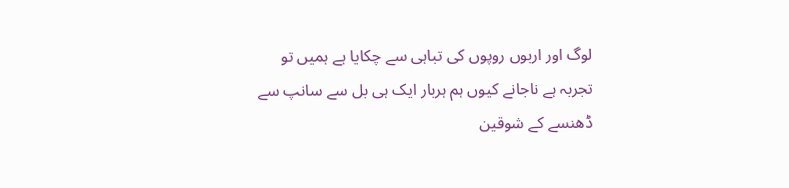لوگ اور اربوں روپوں کی تباہی سے چکایا ہے ہمیں تو تجربہ ہے ناجانے کیوں ہم ہربار ایک ہی بل سے سانپ سے ڈھنسے کے شوقین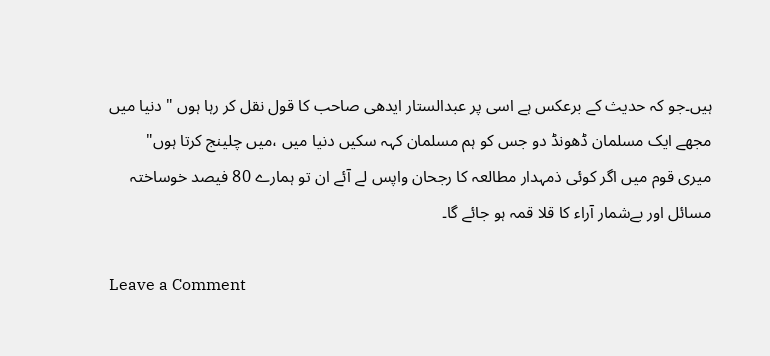ہیں۔جو کہ حدیث کے برعکس ہے اسی پر عبدالستار ایدھی صاحب کا قول نقل کر رہا ہوں " دنیا میں مجھے ایک مسلمان ڈھونڈ دو جس کو ہم مسلمان کہہ سکیں دنیا میں ،میں چلینج کرتا ہوں"
میری قوم میں اگر کوئی ذمہدار مطالعہ کا رجحان واپس لے آئے ان تو ہمارے 80 فیصد خوساختہ مسائل اور بےشمار آراء کا قلا قمہ ہو جائے گا۔

Leave a Comment